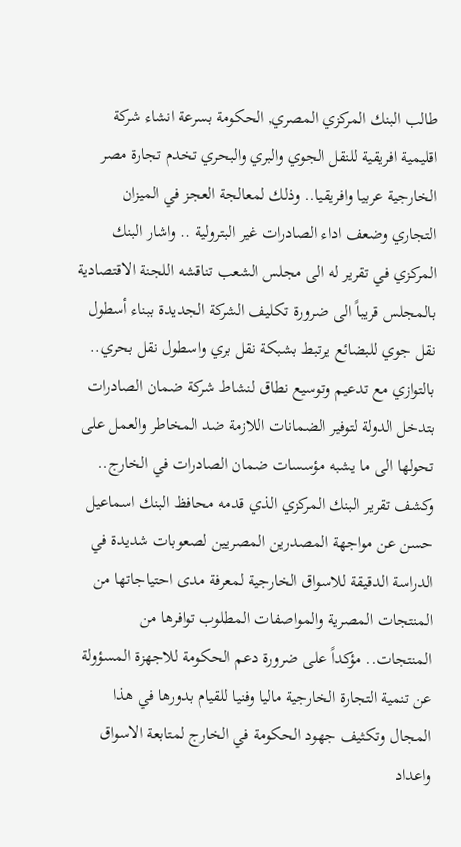طالب البنك المركزي المصري, الحكومة بسرعة انشاء شركة اقليمية افريقية للنقل الجوي والبري والبحري تخدم تجارة مصر الخارجية عربيا وافريقيا.. وذلك لمعالجة العجز في الميزان التجاري وضعف اداء الصادرات غير البترولية .. واشار البنك المركزي في تقرير له الى مجلس الشعب تناقشه اللجنة الاقتصادية بالمجلس قريباً الى ضرورة تكليف الشركة الجديدة ببناء أسطول نقل جوي للبضائع يرتبط بشبكة نقل بري واسطول نقل بحري.. بالتوازي مع تدعيم وتوسيع نطاق لنشاط شركة ضمان الصادرات بتدخل الدولة لتوفير الضمانات اللازمة ضد المخاطر والعمل على تحولها الى ما يشبه مؤسسات ضمان الصادرات في الخارج.. وكشف تقرير البنك المركزي الذي قدمه محافظ البنك اسماعيل حسن عن مواجهة المصدرين المصريين لصعوبات شديدة في الدراسة الدقيقة للاسواق الخارجية لمعرفة مدى احتياجاتها من المنتجات المصرية والمواصفات المطلوب توافرها من المنتجات.. مؤكداً على ضرورة دعم الحكومة للاجهزة المسؤولة عن تنمية التجارة الخارجية ماليا وفنيا للقيام بدورها في هذا المجال وتكثيف جهود الحكومة في الخارج لمتابعة الاسواق واعداد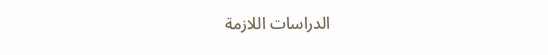الدراسات اللازمة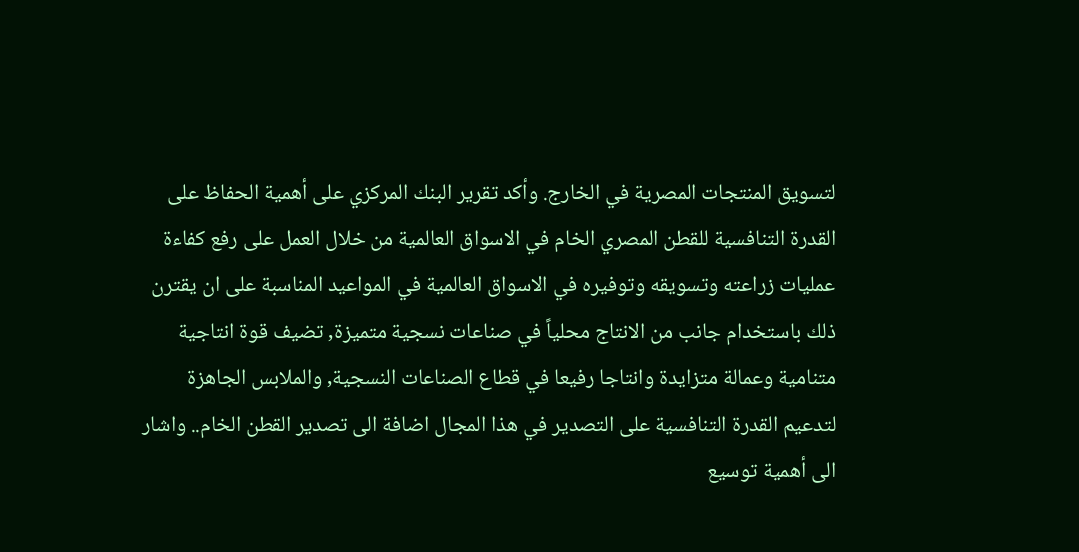لتسويق المنتجات المصرية في الخارج. وأكد تقرير البنك المركزي على أهمية الحفاظ على القدرة التنافسية للقطن المصري الخام في الاسواق العالمية من خلال العمل على رفع كفاءة عمليات زراعته وتسويقه وتوفيره في الاسواق العالمية في المواعيد المناسبة على ان يقترن ذلك باستخدام جانب من الانتاج محلياً في صناعات نسجية متميزة, تضيف قوة انتاجية متنامية وعمالة متزايدة وانتاجا رفيعا في قطاع الصناعات النسجية, والملابس الجاهزة لتدعيم القدرة التنافسية على التصدير في هذا المجال اضافة الى تصدير القطن الخام.. واشار الى أهمية توسيع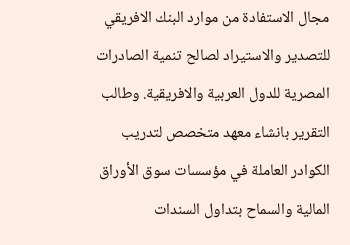مجال الاستفادة من موارد البنك الافريقي للتصدير والاستيراد لصالح تنمية الصادرات المصرية للدول العربية والافريقية. وطالب التقرير بانشاء معهد متخصص لتدريب الكوادر العاملة في مؤسسات سوق الأوراق المالية والسماح بتداول السندات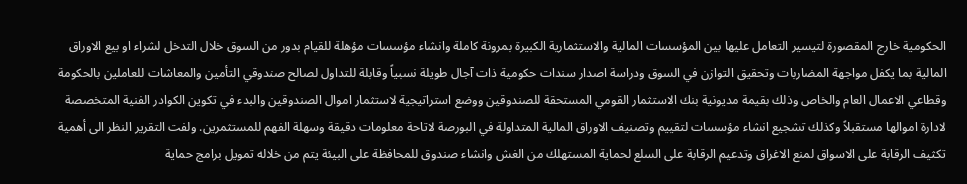الحكومية خارج المقصورة لتيسير التعامل عليها بين المؤسسات المالية والاستثمارية الكبيرة بمرونة كاملة وانشاء مؤسسات مؤهلة للقيام بدور من السوق خلال التدخل لشراء او بيع الاوراق المالية بما يكفل مواجهة المضاربات وتحقيق التوازن في السوق ودراسة اصدار سندات حكومية ذات آجال طويلة نسبياً وقابلة للتداول لصالح صندوقي التأمين والمعاشات للعاملين بالحكومة وقطاعي الاعمال العام والخاص وذلك بقيمة مديونية بنك الاستثمار القومي المستحقة للصندوقين ووضع استراتيجية لاستثمار اموال الصندوقين والبدء في تكوين الكوادر الفنية المتخصصة لادارة اموالها مستقبلاً وكذلك تشجيع انشاء مؤسسات لتقييم وتصنيف الاوراق المالية المتداولة في البورصة لاتاحة معلومات دقيقة وسهلة الفهم للمستثمرين. ولفت التقرير النظر الى أهمية تكثيف الرقابة على الاسواق لمنع الاغراق وتدعيم الرقابة على السلع لحماية المستهلك من الغش وانشاء صندوق للمحافظة على البيئة يتم من خلاله تمويل برامج حماية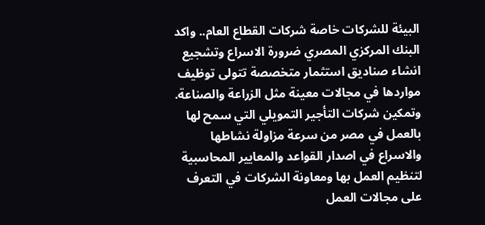البيئة للشركات خاصة شركات القطاع العام.. واكد البنك المركزي المصري ضرورة الاسراع وتشجيع انشاء صناديق استثمار متخصصة تتولى توظيف مواردها في مجالات معينة مثل الزراعة والصناعة. وتمكين شركات التأجير التمويلي التي سمح لها بالعمل في مصر من سرعة مزاولة نشاطها والاسراع في اصدار القواعد والمعايير المحاسبية لتنظيم العمل بها ومعاونة الشركات في التعرف على مجالات العمل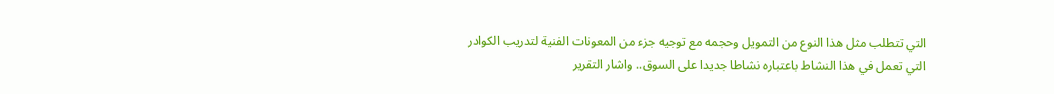التي تتطلب مثل هذا النوع من التمويل وحجمه مع توجيه جزء من المعونات الفنية لتدريب الكوادر التي تعمل في هذا النشاط باعتباره نشاطا جديدا على السوق.. واشار التقرير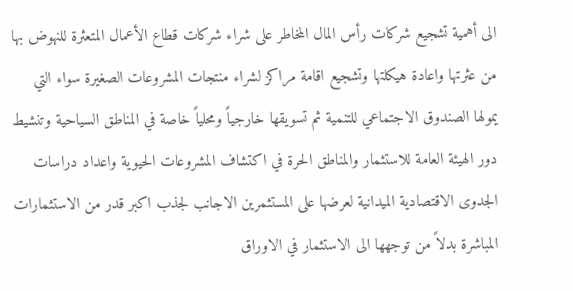الى أهمية تشجيع شركات رأس المال المخاطر على شراء شركات قطاع الأعمال المتعثرة للنهوض بها من عثرتها واعادة هيكلتها وتشجيع اقامة مراكز لشراء منتجات المشروعات الصغيرة سواء التي يمولها الصندوق الاجتماعي للتنمية ثم تسويقها خارجياً ومحلياً خاصة في المناطق السياحية وتنشيط دور الهيئة العامة للاستثمار والمناطق الحرة في اكتشاف المشروعات الحيوية واعداد دراسات الجدوى الاقتصادية الميدانية لعرضها على المستثمرين الاجانب لجذب اكبر قدر من الاستثمارات المباشرة بدلاً من توجهها الى الاستثمار في الاوراق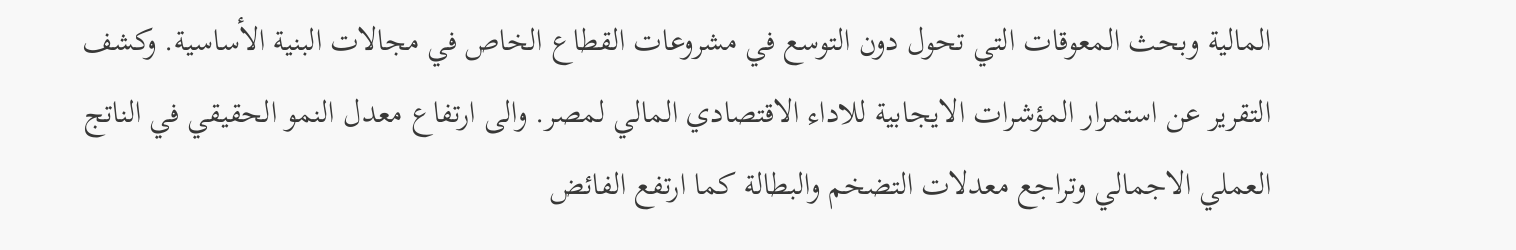المالية وبحث المعوقات التي تحول دون التوسع في مشروعات القطاع الخاص في مجالات البنية الأساسية. وكشف التقرير عن استمرار المؤشرات الايجابية للاداء الاقتصادي المالي لمصر. والى ارتفاع معدل النمو الحقيقي في الناتج العملي الاجمالي وتراجع معدلات التضخم والبطالة كما ارتفع الفائض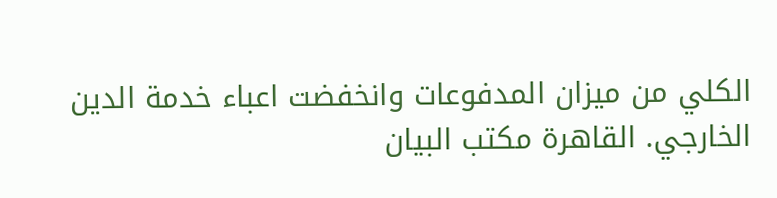الكلي من ميزان المدفوعات وانخفضت اعباء خدمة الدين الخارجي. القاهرة مكتب البيان